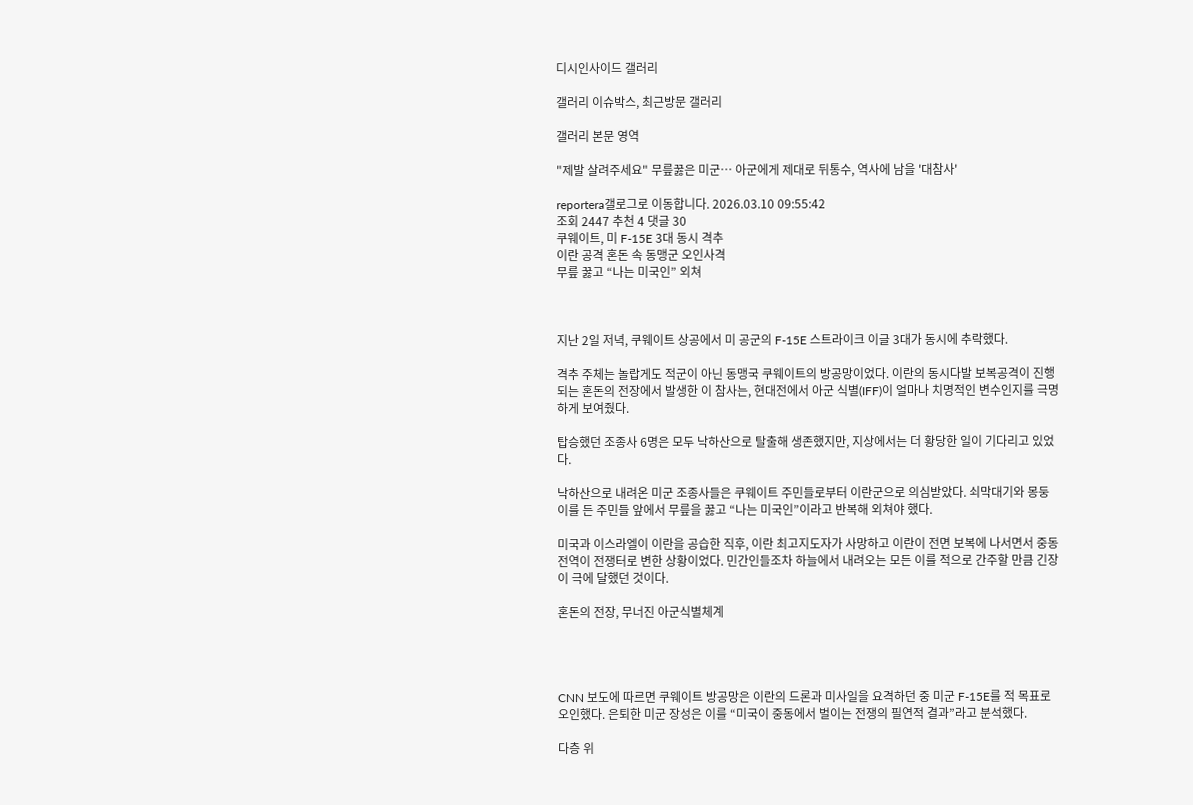디시인사이드 갤러리

갤러리 이슈박스, 최근방문 갤러리

갤러리 본문 영역

"제발 살려주세요" 무릎꿇은 미군… 아군에게 제대로 뒤통수, 역사에 남을 '대참사'

reportera갤로그로 이동합니다. 2026.03.10 09:55:42
조회 2447 추천 4 댓글 30
쿠웨이트, 미 F-15E 3대 동시 격추
이란 공격 혼돈 속 동맹군 오인사격
무릎 꿇고 “나는 미국인” 외쳐



지난 2일 저녁, 쿠웨이트 상공에서 미 공군의 F-15E 스트라이크 이글 3대가 동시에 추락했다.

격추 주체는 놀랍게도 적군이 아닌 동맹국 쿠웨이트의 방공망이었다. 이란의 동시다발 보복공격이 진행되는 혼돈의 전장에서 발생한 이 참사는, 현대전에서 아군 식별(IFF)이 얼마나 치명적인 변수인지를 극명하게 보여줬다.

탑승했던 조종사 6명은 모두 낙하산으로 탈출해 생존했지만, 지상에서는 더 황당한 일이 기다리고 있었다.

낙하산으로 내려온 미군 조종사들은 쿠웨이트 주민들로부터 이란군으로 의심받았다. 쇠막대기와 몽둥이를 든 주민들 앞에서 무릎을 꿇고 “나는 미국인”이라고 반복해 외쳐야 했다.

미국과 이스라엘이 이란을 공습한 직후, 이란 최고지도자가 사망하고 이란이 전면 보복에 나서면서 중동 전역이 전쟁터로 변한 상황이었다. 민간인들조차 하늘에서 내려오는 모든 이를 적으로 간주할 만큼 긴장이 극에 달했던 것이다.

혼돈의 전장, 무너진 아군식별체계




CNN 보도에 따르면 쿠웨이트 방공망은 이란의 드론과 미사일을 요격하던 중 미군 F-15E를 적 목표로 오인했다. 은퇴한 미군 장성은 이를 “미국이 중동에서 벌이는 전쟁의 필연적 결과”라고 분석했다.

다층 위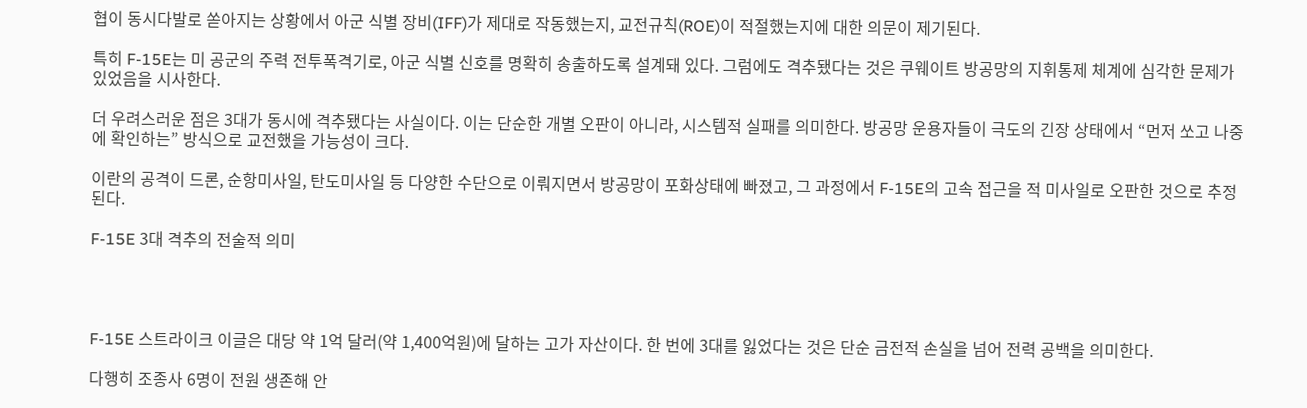협이 동시다발로 쏟아지는 상황에서 아군 식별 장비(IFF)가 제대로 작동했는지, 교전규칙(ROE)이 적절했는지에 대한 의문이 제기된다.

특히 F-15E는 미 공군의 주력 전투폭격기로, 아군 식별 신호를 명확히 송출하도록 설계돼 있다. 그럼에도 격추됐다는 것은 쿠웨이트 방공망의 지휘통제 체계에 심각한 문제가 있었음을 시사한다.

더 우려스러운 점은 3대가 동시에 격추됐다는 사실이다. 이는 단순한 개별 오판이 아니라, 시스템적 실패를 의미한다. 방공망 운용자들이 극도의 긴장 상태에서 “먼저 쏘고 나중에 확인하는” 방식으로 교전했을 가능성이 크다.

이란의 공격이 드론, 순항미사일, 탄도미사일 등 다양한 수단으로 이뤄지면서 방공망이 포화상태에 빠졌고, 그 과정에서 F-15E의 고속 접근을 적 미사일로 오판한 것으로 추정된다.

F-15E 3대 격추의 전술적 의미




F-15E 스트라이크 이글은 대당 약 1억 달러(약 1,400억원)에 달하는 고가 자산이다. 한 번에 3대를 잃었다는 것은 단순 금전적 손실을 넘어 전력 공백을 의미한다.

다행히 조종사 6명이 전원 생존해 안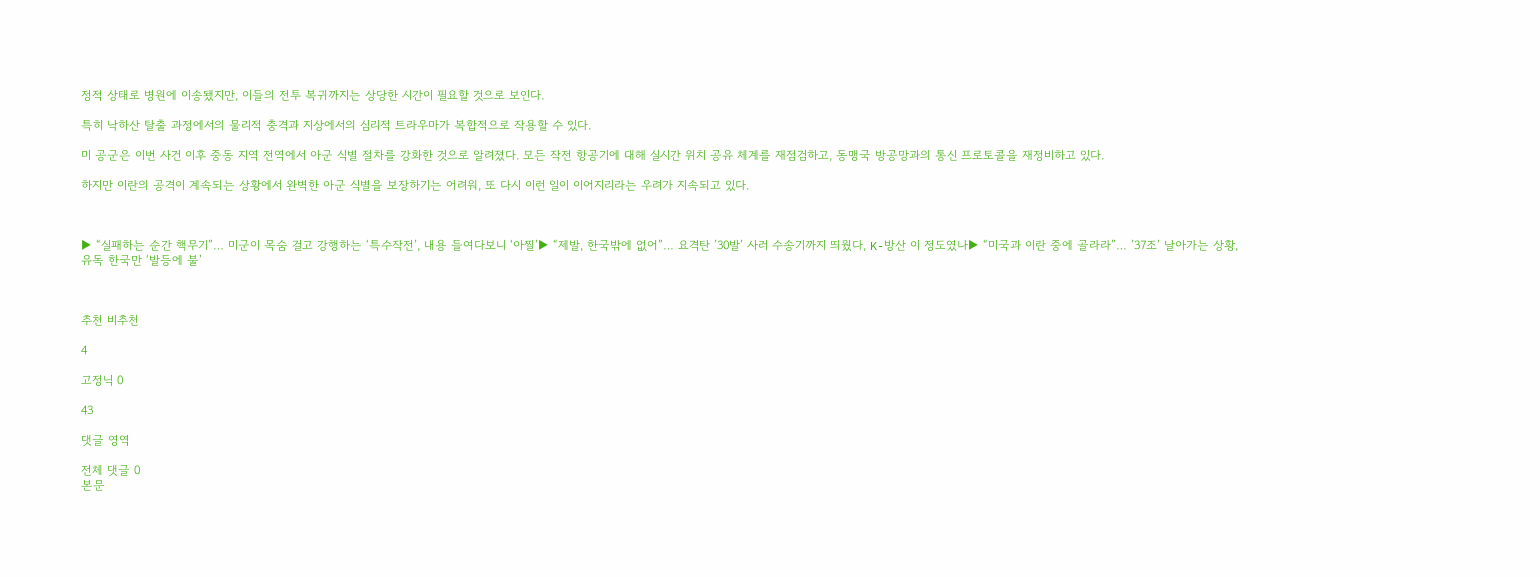정적 상태로 병원에 이송됐지만, 이들의 전투 복귀까지는 상당한 시간이 필요할 것으로 보인다.

특히 낙하산 탈출 과정에서의 물리적 충격과 지상에서의 심리적 트라우마가 복합적으로 작용할 수 있다.

미 공군은 이번 사건 이후 중동 지역 전역에서 아군 식별 절차를 강화한 것으로 알려졌다. 모든 작전 항공기에 대해 실시간 위치 공유 체계를 재점검하고, 동맹국 방공망과의 통신 프로토콜을 재정비하고 있다.

하지만 이란의 공격이 계속되는 상황에서 완벽한 아군 식별을 보장하기는 어려워, 또 다시 이런 일이 이어지리라는 우려가 지속되고 있다.



▶ “실패하는 순간 핵무기”… 미군이 목숨 걸고 강행하는 ‘특수작전’, 내용 들여다보니 ‘아찔’▶ “제발, 한국밖에 없어”… 요격탄 ’30발’ 사러 수송기까지 띄웠다, K-방산 이 정도였나▶ “미국과 이란 중에 골라라”… ’37조’ 날아가는 상황, 유독 한국만 ‘발등에 불’



추천 비추천

4

고정닉 0

43

댓글 영역

전체 댓글 0
본문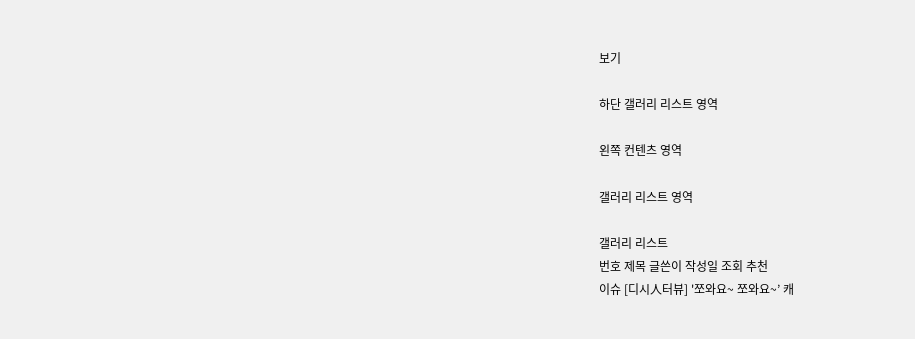보기

하단 갤러리 리스트 영역

왼쪽 컨텐츠 영역

갤러리 리스트 영역

갤러리 리스트
번호 제목 글쓴이 작성일 조회 추천
이슈 [디시人터뷰] '쪼와요~ 쪼와요~’ 캐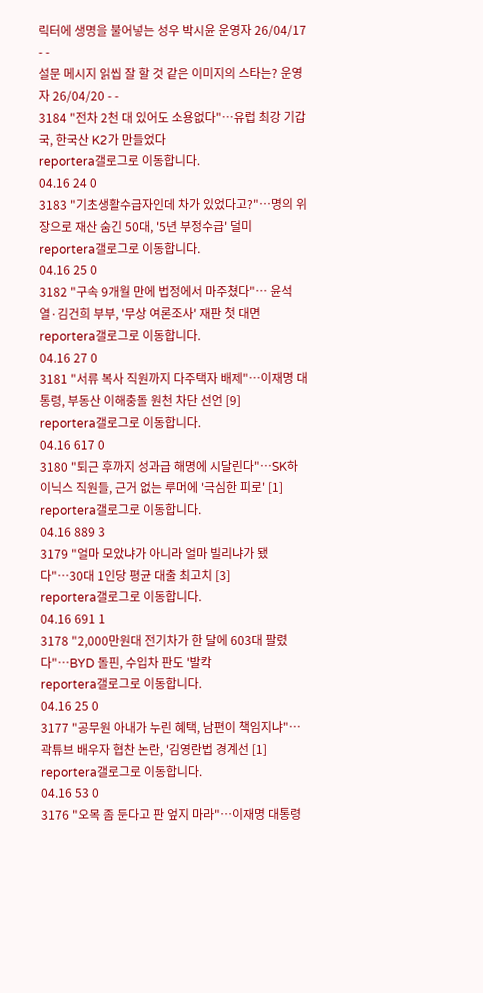릭터에 생명을 불어넣는 성우 박시윤 운영자 26/04/17 - -
설문 메시지 읽씹 잘 할 것 같은 이미지의 스타는? 운영자 26/04/20 - -
3184 "전차 2천 대 있어도 소용없다"…유럽 최강 기갑국, 한국산 K2가 만들었다
reportera갤로그로 이동합니다.
04.16 24 0
3183 "기초생활수급자인데 차가 있었다고?"…명의 위장으로 재산 숨긴 50대, '5년 부정수급' 덜미
reportera갤로그로 이동합니다.
04.16 25 0
3182 "구속 9개월 만에 법정에서 마주쳤다"… 윤석열·김건희 부부, '무상 여론조사' 재판 첫 대면
reportera갤로그로 이동합니다.
04.16 27 0
3181 "서류 복사 직원까지 다주택자 배제"…이재명 대통령, 부동산 이해충돌 원천 차단 선언 [9]
reportera갤로그로 이동합니다.
04.16 617 0
3180 "퇴근 후까지 성과급 해명에 시달린다"…SK하이닉스 직원들, 근거 없는 루머에 '극심한 피로' [1]
reportera갤로그로 이동합니다.
04.16 889 3
3179 "얼마 모았냐가 아니라 얼마 빌리냐가 됐다"…30대 1인당 평균 대출 최고치 [3]
reportera갤로그로 이동합니다.
04.16 691 1
3178 "2,000만원대 전기차가 한 달에 603대 팔렸다"…BYD 돌핀, 수입차 판도 '발칵
reportera갤로그로 이동합니다.
04.16 25 0
3177 "공무원 아내가 누린 혜택, 남편이 책임지냐"…곽튜브 배우자 협찬 논란, '김영란법 경계선 [1]
reportera갤로그로 이동합니다.
04.16 53 0
3176 "오목 좀 둔다고 판 엎지 마라"…이재명 대통령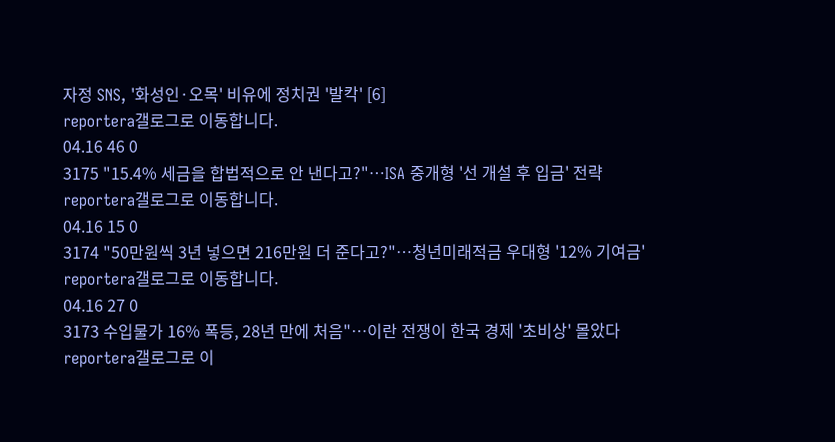자정 SNS, '화성인·오목' 비유에 정치권 '발칵' [6]
reportera갤로그로 이동합니다.
04.16 46 0
3175 "15.4% 세금을 합법적으로 안 낸다고?"…ISA 중개형 '선 개설 후 입금' 전략
reportera갤로그로 이동합니다.
04.16 15 0
3174 "50만원씩 3년 넣으면 216만원 더 준다고?"…청년미래적금 우대형 '12% 기여금'
reportera갤로그로 이동합니다.
04.16 27 0
3173 수입물가 16% 폭등, 28년 만에 처음"…이란 전쟁이 한국 경제 '초비상' 몰았다
reportera갤로그로 이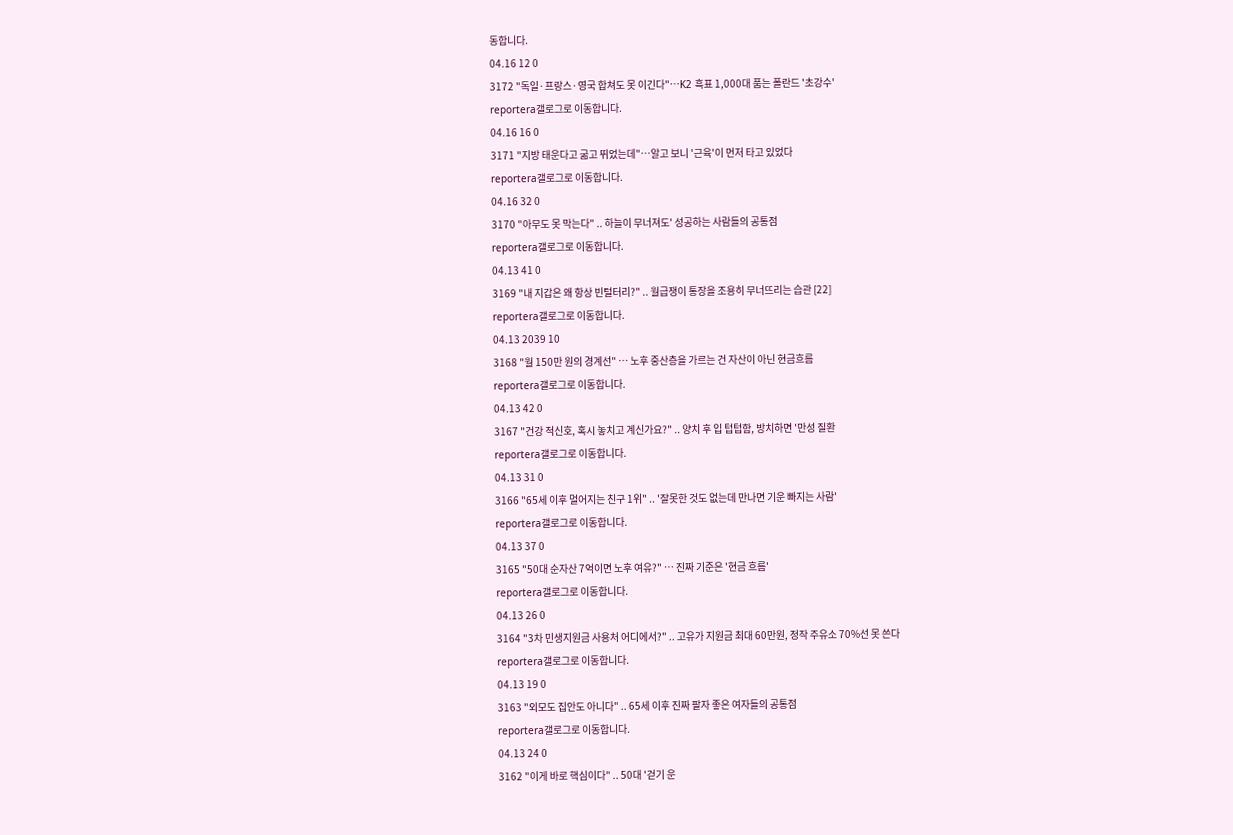동합니다.
04.16 12 0
3172 "독일·프랑스·영국 합쳐도 못 이긴다"…K2 흑표 1,000대 품는 폴란드 '초강수'
reportera갤로그로 이동합니다.
04.16 16 0
3171 "지방 태운다고 굶고 뛰었는데"…알고 보니 '근육'이 먼저 타고 있었다
reportera갤로그로 이동합니다.
04.16 32 0
3170 "아무도 못 막는다" .. 하늘이 무너져도' 성공하는 사람들의 공통점
reportera갤로그로 이동합니다.
04.13 41 0
3169 "내 지갑은 왜 항상 빈털터리?" .. 월급쟁이 통장을 조용히 무너뜨리는 습관 [22]
reportera갤로그로 이동합니다.
04.13 2039 10
3168 "월 150만 원의 경계선" … 노후 중산층을 가르는 건 자산이 아닌 현금흐름
reportera갤로그로 이동합니다.
04.13 42 0
3167 "건강 적신호, 혹시 놓치고 계신가요?" .. 양치 후 입 텁텁함, 방치하면 '만성 질환
reportera갤로그로 이동합니다.
04.13 31 0
3166 "65세 이후 멀어지는 친구 1위" .. '잘못한 것도 없는데 만나면 기운 빠지는 사람'
reportera갤로그로 이동합니다.
04.13 37 0
3165 "50대 순자산 7억이면 노후 여유?" … 진짜 기준은 '현금 흐름'
reportera갤로그로 이동합니다.
04.13 26 0
3164 "3차 민생지원금 사용처 어디에서?" .. 고유가 지원금 최대 60만원, 정작 주유소 70%선 못 쓴다
reportera갤로그로 이동합니다.
04.13 19 0
3163 "외모도 집안도 아니다" .. 65세 이후 진짜 팔자 좋은 여자들의 공통점
reportera갤로그로 이동합니다.
04.13 24 0
3162 "이게 바로 핵심이다" .. 50대 '걷기 운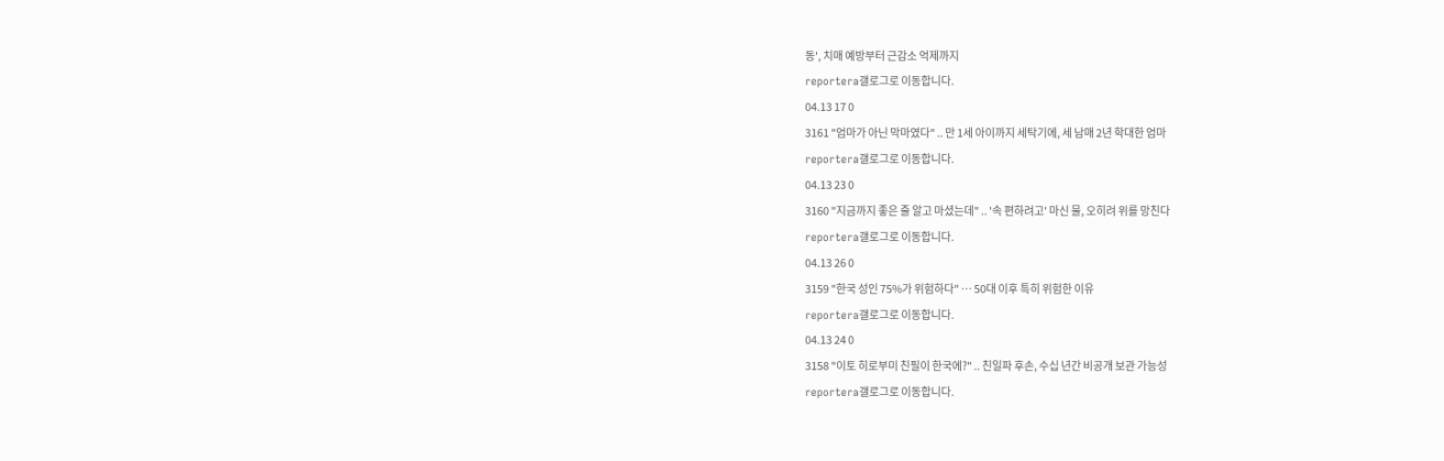동', 치매 예방부터 근감소 억제까지
reportera갤로그로 이동합니다.
04.13 17 0
3161 "엄마가 아닌 막마였다" .. 만 1세 아이까지 세탁기에, 세 남매 2년 학대한 엄마
reportera갤로그로 이동합니다.
04.13 23 0
3160 "지금까지 좋은 줄 알고 마셨는데" .. '속 편하려고' 마신 물, 오히려 위를 망친다
reportera갤로그로 이동합니다.
04.13 26 0
3159 "한국 성인 75%가 위험하다" … 50대 이후 특히 위험한 이유
reportera갤로그로 이동합니다.
04.13 24 0
3158 "이토 히로부미 친필이 한국에?" .. 친일파 후손, 수십 년간 비공개 보관 가능성
reportera갤로그로 이동합니다.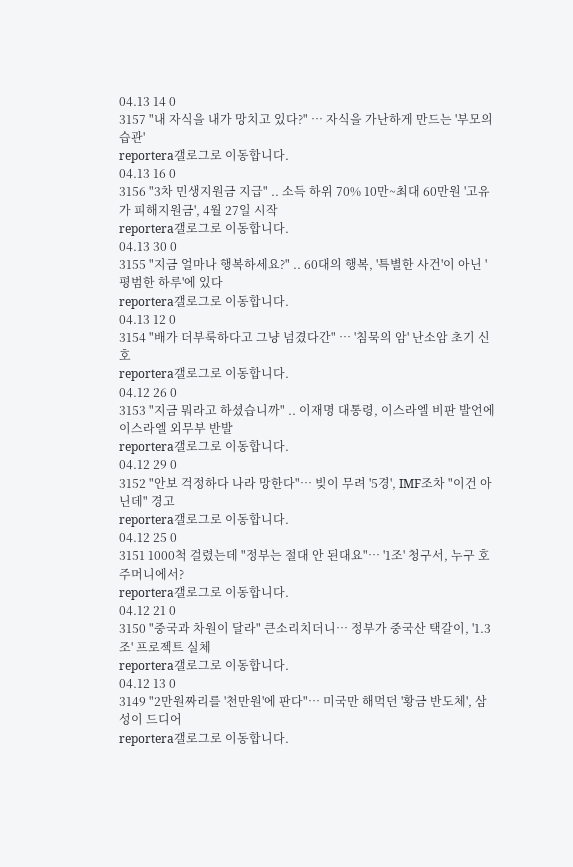04.13 14 0
3157 "내 자식을 내가 망치고 있다?" … 자식을 가난하게 만드는 '부모의 습관'
reportera갤로그로 이동합니다.
04.13 16 0
3156 "3차 민생지원금 지급" .. 소득 하위 70% 10만~최대 60만원 '고유가 피해지원금', 4월 27일 시작
reportera갤로그로 이동합니다.
04.13 30 0
3155 "지금 얼마나 행복하세요?" .. 60대의 행복, '특별한 사건'이 아닌 '평범한 하루'에 있다
reportera갤로그로 이동합니다.
04.13 12 0
3154 "배가 더부룩하다고 그냥 넘겼다간" … '침묵의 암' 난소암 초기 신호
reportera갤로그로 이동합니다.
04.12 26 0
3153 "지금 뭐라고 하셨습니까" .. 이재명 대통령, 이스라엘 비판 발언에 이스라엘 외무부 반발
reportera갤로그로 이동합니다.
04.12 29 0
3152 "안보 걱정하다 나라 망한다"… 빚이 무려 '5경', IMF조차 "이건 아닌데" 경고
reportera갤로그로 이동합니다.
04.12 25 0
3151 1000척 걸렸는데 "정부는 절대 안 된대요"… '1조' 청구서, 누구 호주머니에서?
reportera갤로그로 이동합니다.
04.12 21 0
3150 "중국과 차원이 달라" 큰소리치더니… 정부가 중국산 택갈이, '1.3조' 프로젝트 실체
reportera갤로그로 이동합니다.
04.12 13 0
3149 "2만원짜리를 '천만원'에 판다"… 미국만 해먹던 '황금 반도체', 삼성이 드디어
reportera갤로그로 이동합니다.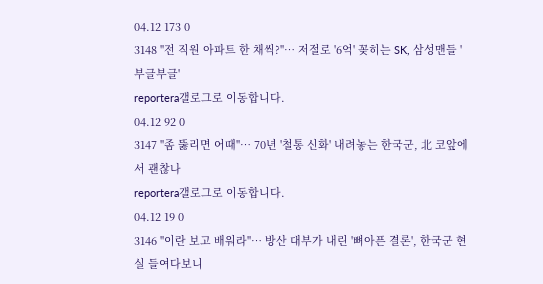04.12 173 0
3148 "전 직원 아파트 한 채씩?"… 저절로 '6억' 꽂히는 SK, 삼성맨들 '부글부글'
reportera갤로그로 이동합니다.
04.12 92 0
3147 "좀 뚫리면 어때"… 70년 '철통 신화' 내려놓는 한국군, 北 코앞에서 괜찮나
reportera갤로그로 이동합니다.
04.12 19 0
3146 "이란 보고 배워라"… 방산 대부가 내린 '뼈아픈 결론', 한국군 현실 들여다보니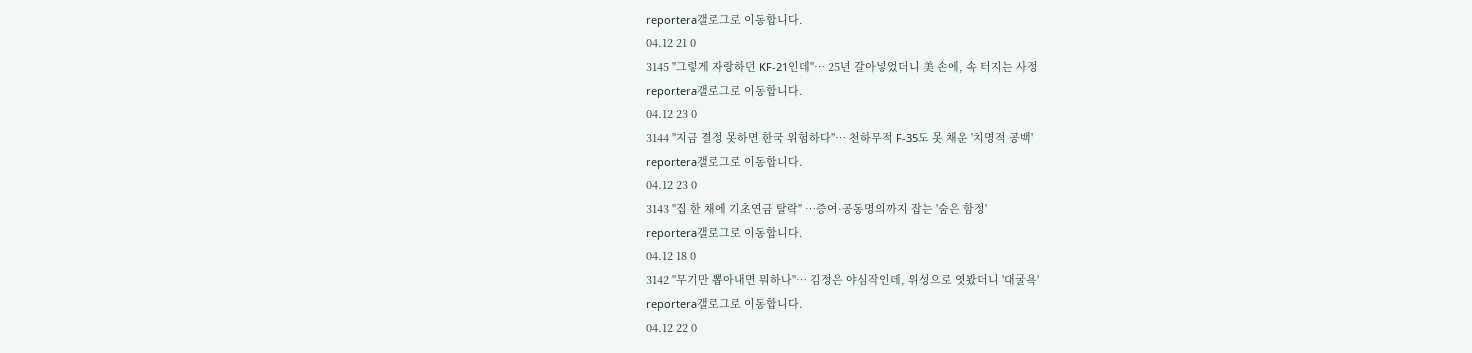reportera갤로그로 이동합니다.
04.12 21 0
3145 "그렇게 자랑하던 KF-21인데"… 25년 갈아넣었더니 美 손에, 속 터지는 사정
reportera갤로그로 이동합니다.
04.12 23 0
3144 "지금 결정 못하면 한국 위험하다"… 천하무적 F-35도 못 채운 '치명적 공백'
reportera갤로그로 이동합니다.
04.12 23 0
3143 "집 한 채에 기초연금 탈락" …증여·공동명의까지 잡는 '숨은 함정'
reportera갤로그로 이동합니다.
04.12 18 0
3142 "무기만 뽑아내면 뭐하나"… 김정은 야심작인데, 위성으로 엿봤더니 '대굴욕'
reportera갤로그로 이동합니다.
04.12 22 0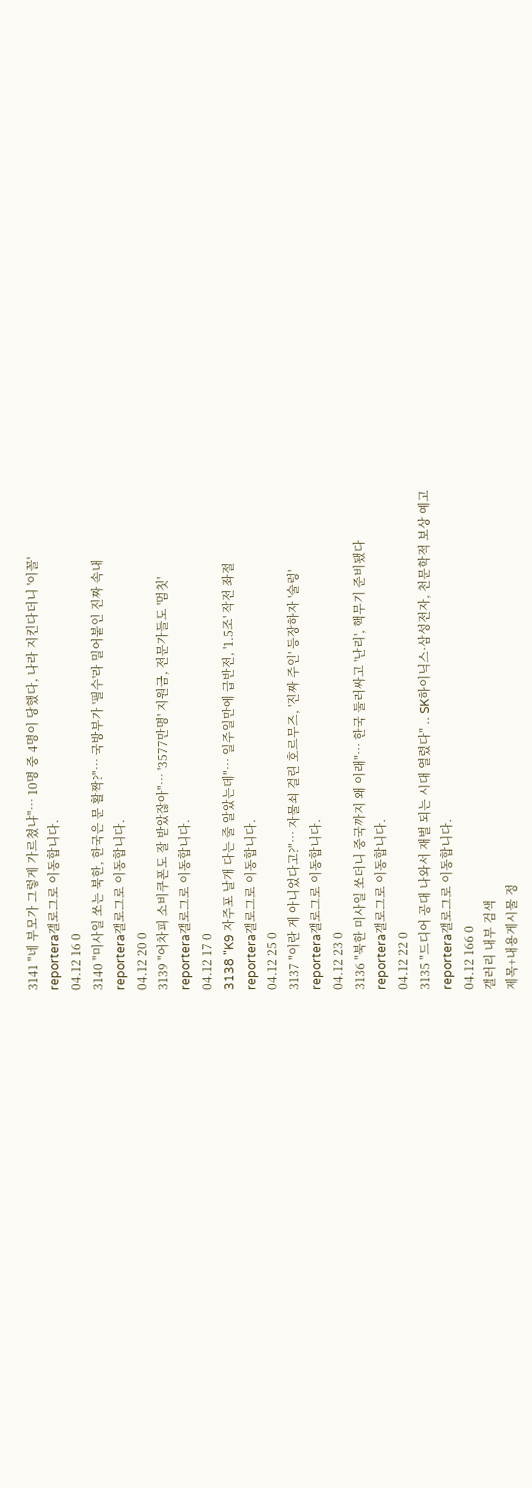3141 "네 부모가 그렇게 가르쳤냐"… 10명 중 4명이 당했다, 나라 지킨다더니 '이꼴'
reportera갤로그로 이동합니다.
04.12 16 0
3140 "미사일 쏘는 북한, 한국은 문 활짝?"… 국방부가 '필수'라 밀어붙인 진짜 속내
reportera갤로그로 이동합니다.
04.12 20 0
3139 "어차피 소비쿠폰도 잘 받았잖아"… '3577만명' 지원금, 전문가들도 '멈칫'
reportera갤로그로 이동합니다.
04.12 17 0
3138 "K9 자주포 날개 다는 줄 알았는데"… 일주일만에 급반전, '1.5조' 작전 좌절
reportera갤로그로 이동합니다.
04.12 25 0
3137 "이란 게 아니었다고?"… 자물쇠 걸린 호르무즈, '진짜 주인' 등장하자 '술렁'
reportera갤로그로 이동합니다.
04.12 23 0
3136 "북한 미사일 쏘더니 중국까지 왜 이래"… 한국 둘러싸고 '난리', 핵무기 준비됐다
reportera갤로그로 이동합니다.
04.12 22 0
3135 "드디어 공대 나와서 재벌 되는 시대 열렸다" .. SK하이닉스·삼성전자, 천문학적 보상 예고
reportera갤로그로 이동합니다.
04.12 166 0
갤러리 내부 검색
제목+내용게시물 정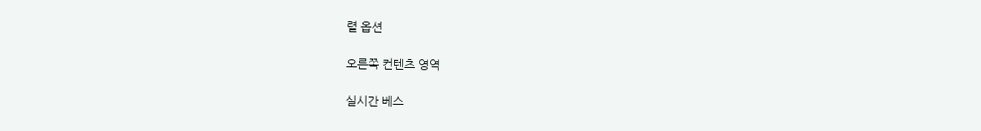렬 옵션

오른쪽 컨텐츠 영역

실시간 베스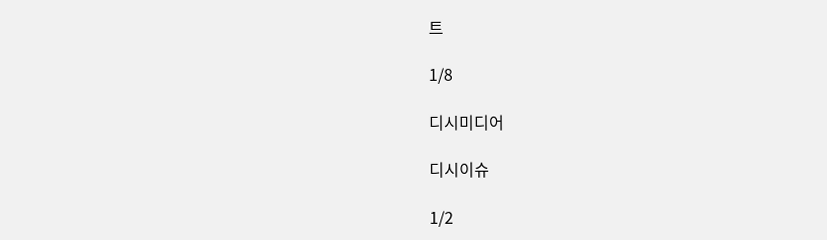트

1/8

디시미디어

디시이슈

1/2